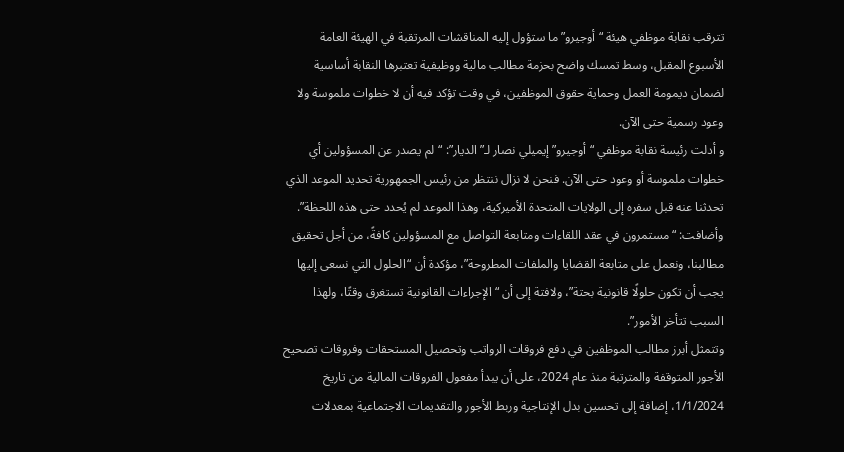تترقب نقابة موظفي هيئة “أوجيرو” ما ستؤول إليه المناقشات المرتقبة في الهيئة العامة الأسبوع المقبل، وسط تمسك واضح بحزمة مطالب مالية ووظيفية تعتبرها النقابة أساسية لضمان ديمومة العمل وحماية حقوق الموظفين، في وقت تؤكد فيه أن لا خطوات ملموسة ولا وعود رسمية حتى الآن.
و أدلت رئيسة نقابة موظفي “أوجيرو” إيميلي نصار لـ”الديار”: “لم يصدر عن المسؤولين أي خطوات ملموسة أو وعود حتى الآن. فنحن لا نزال ننتظر من رئيس الجمهورية تحديد الموعد الذي تحدثنا عنه قبل سفره إلى الولايات المتحدة الأميركية، وهذا الموعد لم يُحدد حتى هذه اللحظة”.
وأضافت: “مستمرون في عقد اللقاءات ومتابعة التواصل مع المسؤولين كافةً، من أجل تحقيق مطالبنا، ونعمل على متابعة القضايا والملفات المطروحة”، مؤكدة أن “الحلول التي نسعى إليها يجب أن تكون حلولًا قانونية بحتة”، ولافتة إلى أن “الإجراءات القانونية تستغرق وقتًا، ولهذا السبب تتأخر الأمور”.
وتتمثل أبرز مطالب الموظفين في دفع فروقات الرواتب وتحصيل المستحقات وفروقات تصحيح الأجور المتوقفة والمترتبة منذ عام 2024، على أن يبدأ مفعول الفروقات المالية من تاريخ 1/1/2024، إضافة إلى تحسين بدل الإنتاجية وربط الأجور والتقديمات الاجتماعية بمعدلات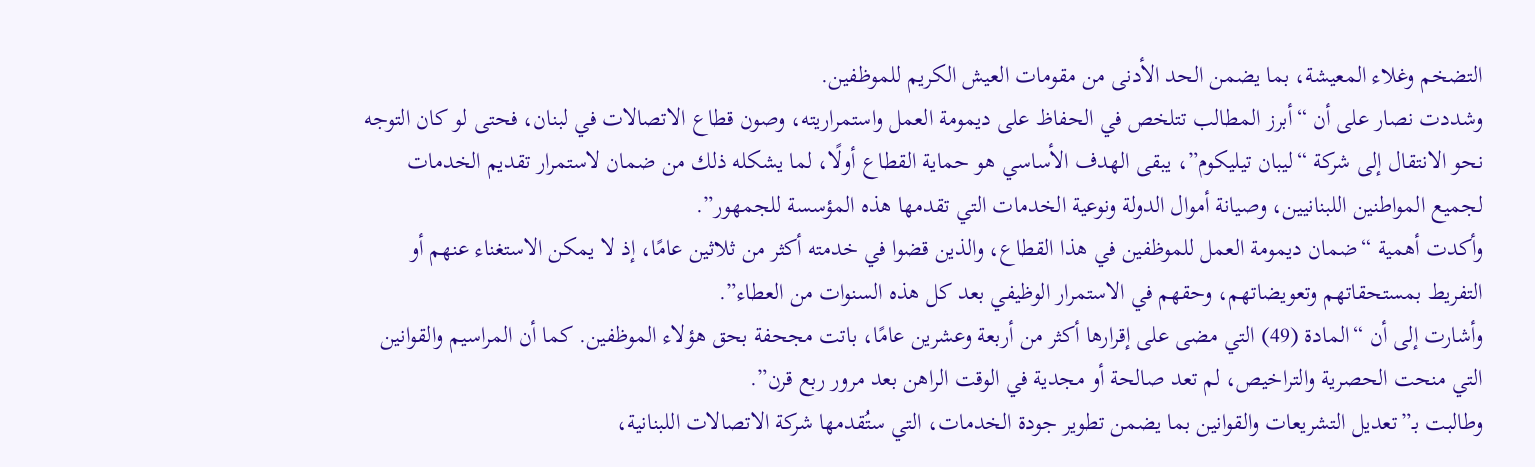التضخم وغلاء المعيشة، بما يضمن الحد الأدنى من مقومات العيش الكريم للموظفين.
وشددت نصار على أن “أبرز المطالب تتلخص في الحفاظ على ديمومة العمل واستمراريته، وصون قطاع الاتصالات في لبنان، فحتى لو كان التوجه نحو الانتقال إلى شركة “ليبان تيليكوم”، يبقى الهدف الأساسي هو حماية القطاع أولًا، لما يشكله ذلك من ضمان لاستمرار تقديم الخدمات لجميع المواطنين اللبنانيين، وصيانة أموال الدولة ونوعية الخدمات التي تقدمها هذه المؤسسة للجمهور”.
وأكدت أهمية “ضمان ديمومة العمل للموظفين في هذا القطاع، والذين قضوا في خدمته أكثر من ثلاثين عامًا، إذ لا يمكن الاستغناء عنهم أو التفريط بمستحقاتهم وتعويضاتهم، وحقهم في الاستمرار الوظيفي بعد كل هذه السنوات من العطاء”.
وأشارت إلى أن “المادة (49) التي مضى على إقرارها أكثر من أربعة وعشرين عامًا، باتت مجحفة بحق هؤلاء الموظفين. كما أن المراسيم والقوانين التي منحت الحصرية والتراخيص، لم تعد صالحة أو مجدية في الوقت الراهن بعد مرور ربع قرن”.
وطالبت بـ”تعديل التشريعات والقوانين بما يضمن تطوير جودة الخدمات، التي ستُقدمها شركة الاتصالات اللبنانية،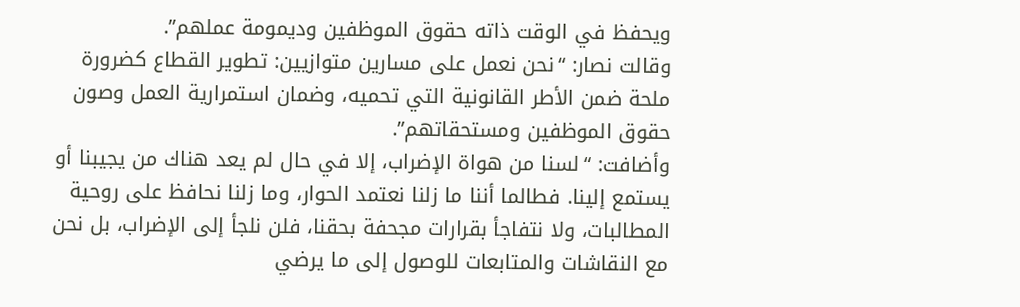ويحفظ في الوقت ذاته حقوق الموظفين وديمومة عملهم”.
وقالت نصار: “نحن نعمل على مسارين متوازيين: تطوير القطاع كضرورة ملحة ضمن الأطر القانونية التي تحميه، وضمان استمرارية العمل وصون حقوق الموظفين ومستحقاتهم”.
وأضافت: “لسنا من هواة الإضراب، إلا في حال لم يعد هناك من يجيبنا أو يستمع إلينا. فطالما أننا ما زلنا نعتمد الحوار، وما زلنا نحافظ على روحية المطالبات، ولا نتفاجأ بقرارات مجحفة بحقنا، فلن نلجأ إلى الإضراب، بل نحن مع النقاشات والمتابعات للوصول إلى ما يرضي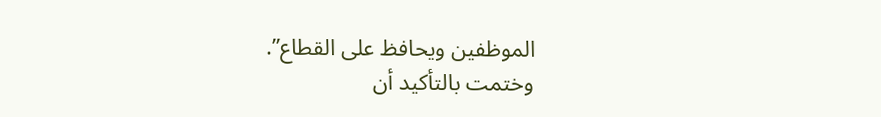الموظفين ويحافظ على القطاع”.
وختمت بالتأكيد أن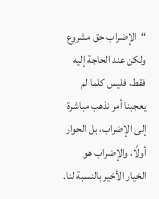“الإضراب حق مشروع ولكن عند الحاجة إليه فقط، فليس كلما لم يعجبنا أمر نذهب مباشرة إلى الإضراب، بل الحوار أولًا، والإضراب هو الخيار الأخير بالنسبة لنا.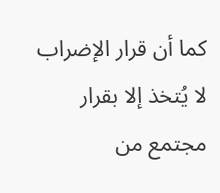كما أن قرار الإضراب لا يُتخذ إلا بقرار مجتمع من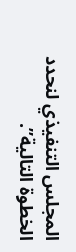المجلس التنفيذي لنحدد الخطوة التالية”.